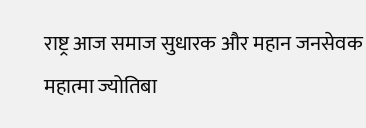राष्ट्र आज समाज सुधारक और महान जनसेवक महात्मा ज्योतिबा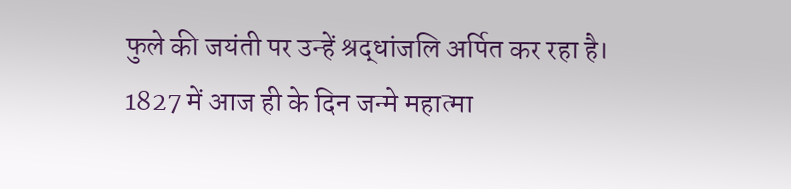फुले की जयंती पर उन्हें श्रद्धांजलि अर्पित कर रहा है। 1827 में आज ही के दिन जन्मे महात्मा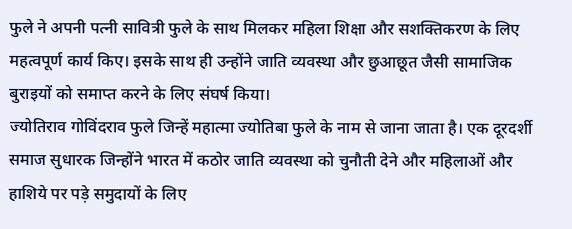फुले ने अपनी पत्नी सावित्री फुले के साथ मिलकर महिला शिक्षा और सशक्तिकरण के लिए महत्वपूर्ण कार्य किए। इसके साथ ही उन्होंने जाति व्यवस्था और छुआछूत जैसी सामाजिक बुराइयों को समाप्त करने के लिए संघर्ष किया।
ज्योतिराव गोविंदराव फुले जिन्हें महात्मा ज्योतिबा फुले के नाम से जाना जाता है। एक दूरदर्शी समाज सुधारक जिन्होंने भारत में कठोर जाति व्यवस्था को चुनौती देने और महिलाओं और हाशिये पर पड़े समुदायों के लिए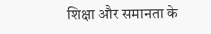शिक्षा और समानता के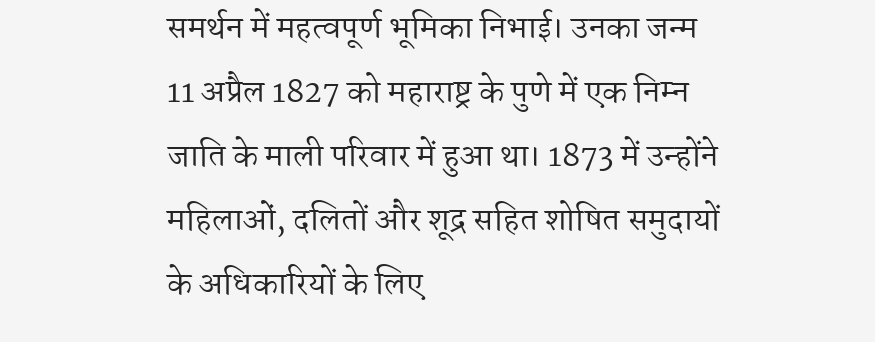समर्थन में महत्वपूर्ण भूमिका निभाई। उनका जन्म 11 अप्रैल 1827 को महाराष्ट्र के पुणे में एक निम्न जाति के माली परिवार में हुआ था। 1873 में उन्होंने महिलाओं, दलितों और शूद्र सहित शोषित समुदायों के अधिकारियों के लिए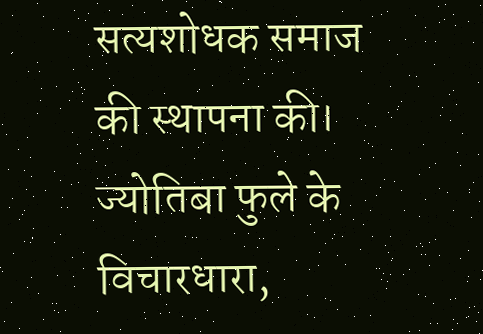सत्यशोधक समाज की स्थापना की। ज्योतिबा फुले के विचारधारा,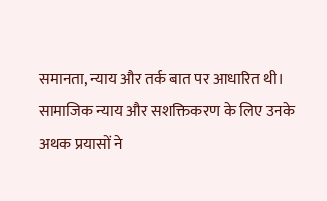समानता, न्याय और तर्क बात पर आधारित थी। सामाजिक न्याय और सशक्तिकरण के लिए उनके अथक प्रयासों ने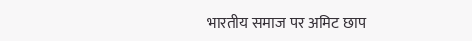भारतीय समाज पर अमिट छाप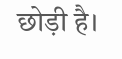छोड़ी है।